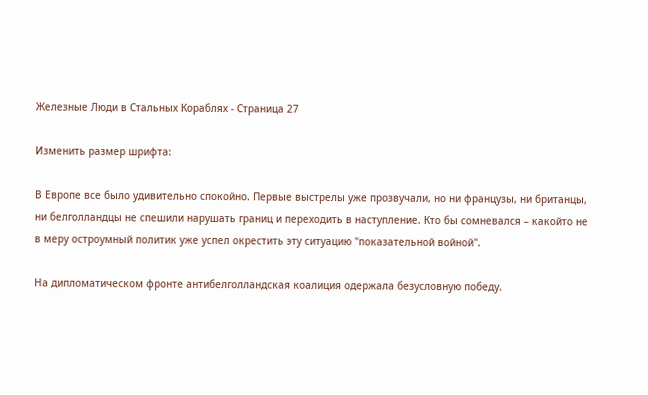Железные Люди в Стальных Кораблях - Страница 27

Изменить размер шрифта:

В Европе все было удивительно спокойно. Первые выстрелы уже прозвучали, но ни французы, ни британцы, ни белголландцы не спешили нарушать границ и переходить в наступление. Кто бы сомневался – какойто не в меру остроумный политик уже успел окрестить эту ситуацию "показательной войной".

На дипломатическом фронте антибелголландская коалиция одержала безусловную победу.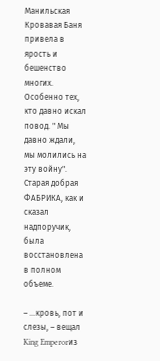Манильская Кровавая Баня привела в ярость и бешенство многих. Особенно тех, кто давно искал повод. " Мы давно ждали, мы молились на эту войну". Старая добрая ФАБРИКА, как и сказал надпоручик, была восстановлена в полном объеме.

– …кровь, пот и слезы, – вещал King Emperorиз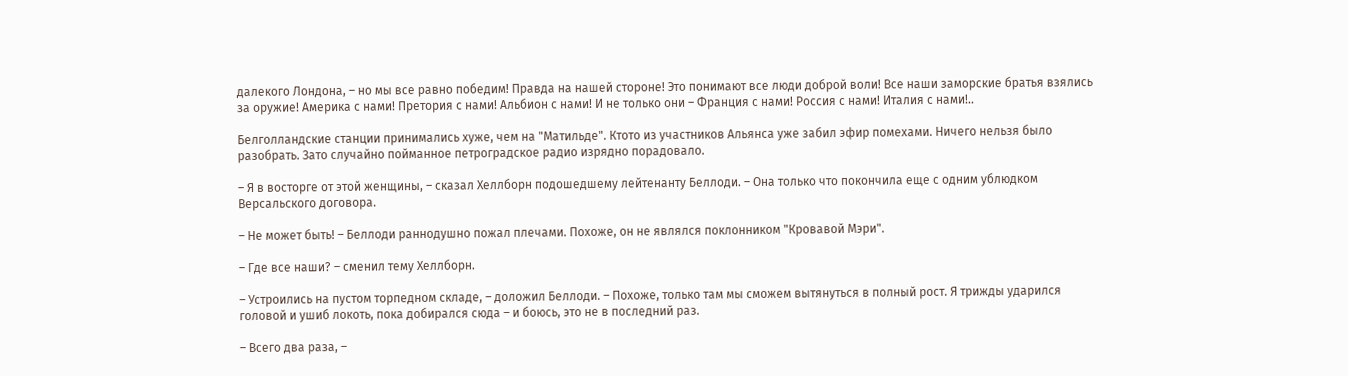далекого Лондона, – но мы все равно победим! Правда на нашей стороне! Это понимают все люди доброй воли! Все наши заморские братья взялись за оружие! Америка с нами! Претория с нами! Альбион с нами! И не только они – Франция с нами! Россия с нами! Италия с нами!..

Белголландские станции принимались хуже, чем на "Матильде". Ктото из участников Альянса уже забил эфир помехами. Ничего нельзя было разобрать. Зато случайно пойманное петроградское радио изрядно порадовало.

– Я в восторге от этой женщины, – сказал Хеллборн подошедшему лейтенанту Беллоди. – Она только что покончила еще с одним ублюдком Версальского договора.

– Не может быть! – Беллоди раннодушно пожал плечами. Похоже, он не являлся поклонником "Кровавой Мэри".

– Где все наши? – сменил тему Хеллборн.

– Устроились на пустом торпедном складе, – доложил Беллоди. – Похоже, только там мы сможем вытянуться в полный рост. Я трижды ударился головой и ушиб локоть, пока добирался сюда – и боюсь, это не в последний раз.

– Всего два раза, –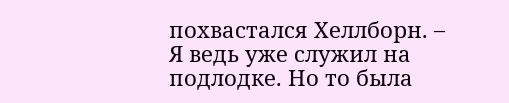похвастался Хеллборн. – Я ведь уже служил на подлодке. Но то была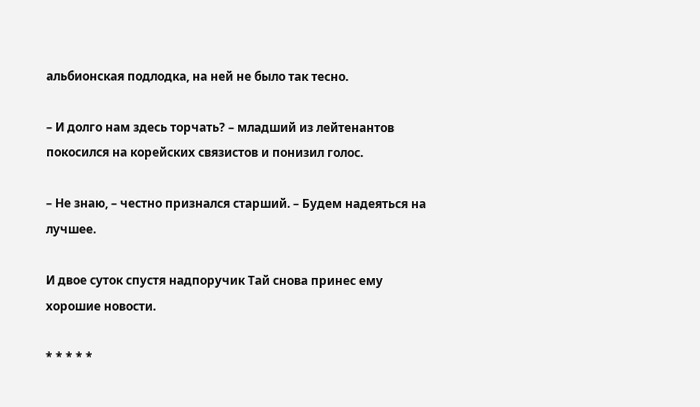альбионская подлодка, на ней не было так тесно.

– И долго нам здесь торчать? – младший из лейтенантов покосился на корейских связистов и понизил голос.

– Не знаю, – честно признался старший. – Будем надеяться на лучшее.

И двое суток спустя надпоручик Тай снова принес ему хорошие новости.

* * * * *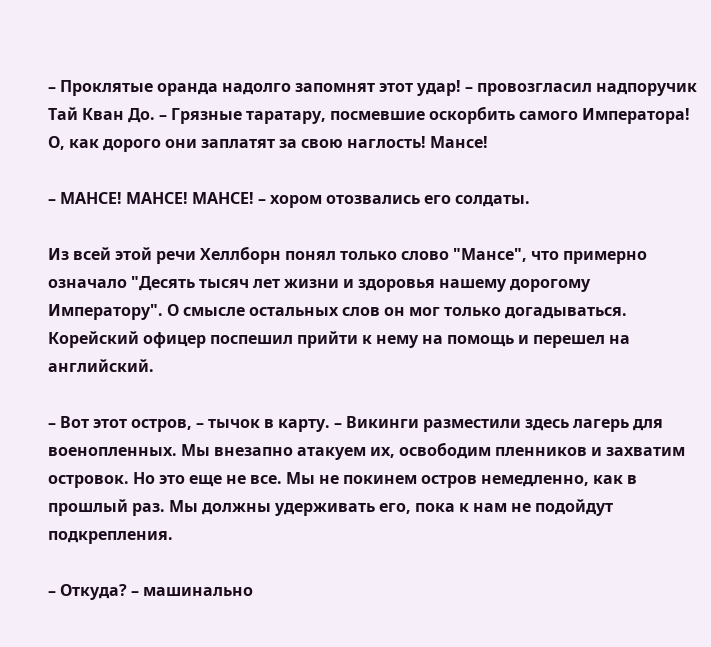– Проклятые оранда надолго запомнят этот удар! – провозгласил надпоручик Тай Кван До. – Грязные таратару, посмевшие оскорбить самого Императора! О, как дорого они заплатят за свою наглость! Мансе!

– МАНСЕ! МАНСЕ! МАНСЕ! – хором отозвались его солдаты.

Из всей этой речи Хеллборн понял только слово "Мансе", что примерно означало "Десять тысяч лет жизни и здоровья нашему дорогому Императору". О смысле остальных слов он мог только догадываться. Корейский офицер поспешил прийти к нему на помощь и перешел на английский.

– Вот этот остров, – тычок в карту. – Викинги разместили здесь лагерь для военопленных. Мы внезапно атакуем их, освободим пленников и захватим островок. Но это еще не все. Мы не покинем остров немедленно, как в прошлый раз. Мы должны удерживать его, пока к нам не подойдут подкрепления.

– Откуда? – машинально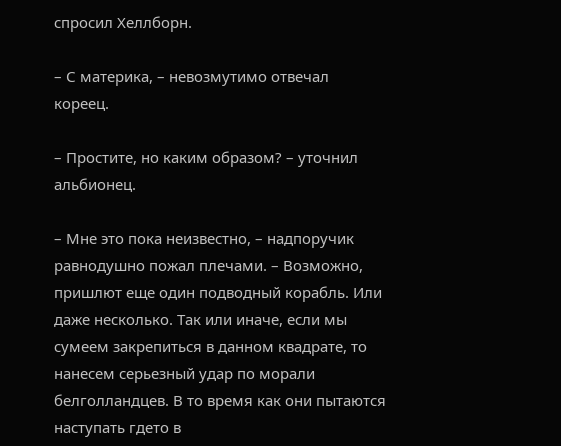спросил Хеллборн.

– С материка, – невозмутимо отвечал кореец.

– Простите, но каким образом? – уточнил альбионец.

– Мне это пока неизвестно, – надпоручик равнодушно пожал плечами. – Возможно, пришлют еще один подводный корабль. Или даже несколько. Так или иначе, если мы сумеем закрепиться в данном квадрате, то нанесем серьезный удар по морали белголландцев. В то время как они пытаются наступать гдето в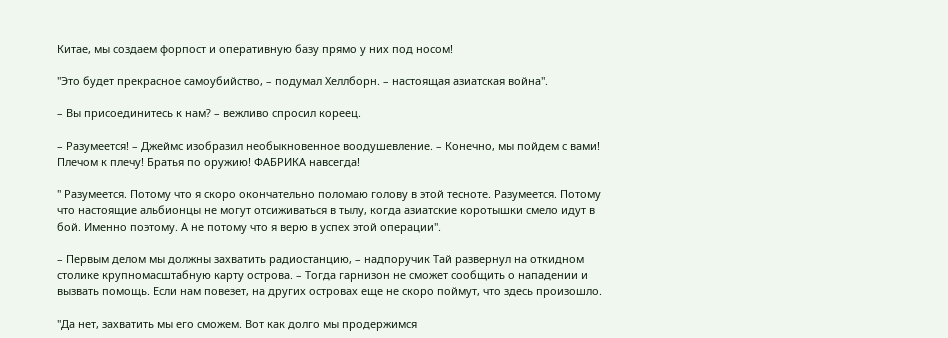Китае, мы создаем форпост и оперативную базу прямо у них под носом!

"Это будет прекрасное самоубийство, – подумал Хеллборн. – настоящая азиатская война".

– Вы присоединитесь к нам? – вежливо спросил кореец.

– Разумеется! – Джеймс изобразил необыкновенное воодушевление. – Конечно, мы пойдем с вами! Плечом к плечу! Братья по оружию! ФАБРИКА навсегда!

" Разумеется. Потому что я скоро окончательно поломаю голову в этой тесноте. Разумеется. Потому что настоящие альбионцы не могут отсиживаться в тылу, когда азиатские коротышки смело идут в бой. Именно поэтому. А не потому что я верю в успех этой операции".

– Первым делом мы должны захватить радиостанцию, – надпоручик Тай развернул на откидном столике крупномасштабную карту острова. – Тогда гарнизон не сможет сообщить о нападении и вызвать помощь. Если нам повезет, на других островах еще не скоро поймут, что здесь произошло.

"Да нет, захватить мы его сможем. Вот как долго мы продержимся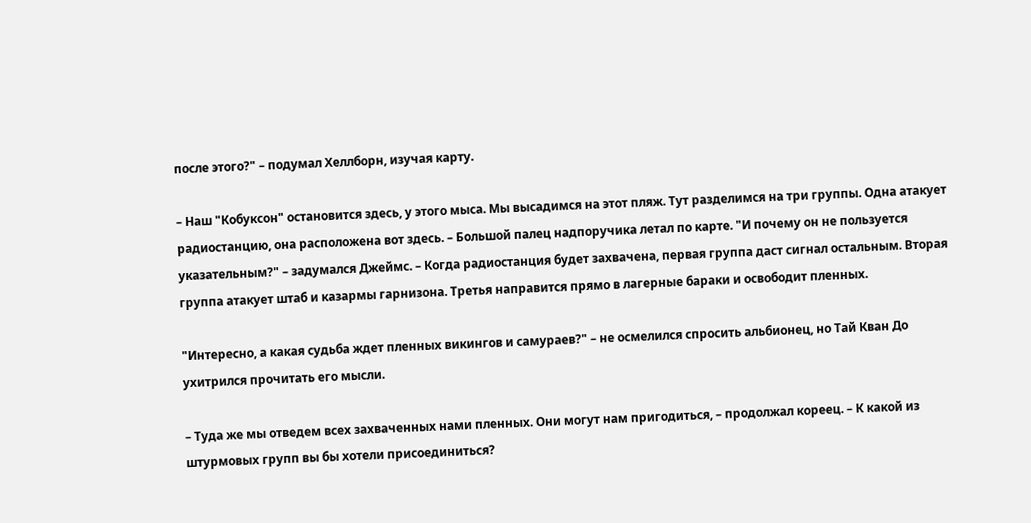после этого?" – подумал Хеллборн, изучая карту.

– Наш "Кобуксон" остановится здесь, у этого мыса. Мы высадимся на этот пляж. Тут разделимся на три группы. Одна атакует радиостанцию, она расположена вот здесь. – Большой палец надпоручика летал по карте. "И почему он не пользуется указательным?" – задумался Джеймс. – Когда радиостанция будет захвачена, первая группа даст сигнал остальным. Вторая группа атакует штаб и казармы гарнизона. Третья направится прямо в лагерные бараки и освободит пленных.

"Интересно, а какая судьба ждет пленных викингов и самураев?" – не осмелился спросить альбионец, но Тай Кван До ухитрился прочитать его мысли.

– Туда же мы отведем всех захваченных нами пленных. Они могут нам пригодиться, – продолжал кореец. – К какой из штурмовых групп вы бы хотели присоединиться?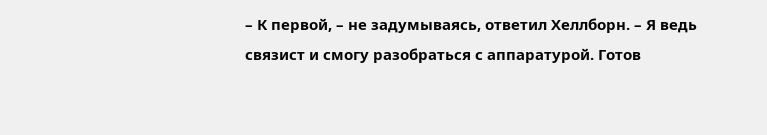– К первой, – не задумываясь, ответил Хеллборн. – Я ведь связист и смогу разобраться с аппаратурой. Готов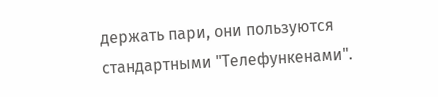держать пари, они пользуются стандартными "Телефункенами".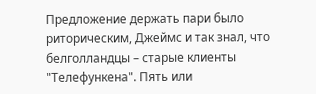Предложение держать пари было риторическим, Джеймс и так знал, что белголландцы – старые клиенты "Телефункена". Пять или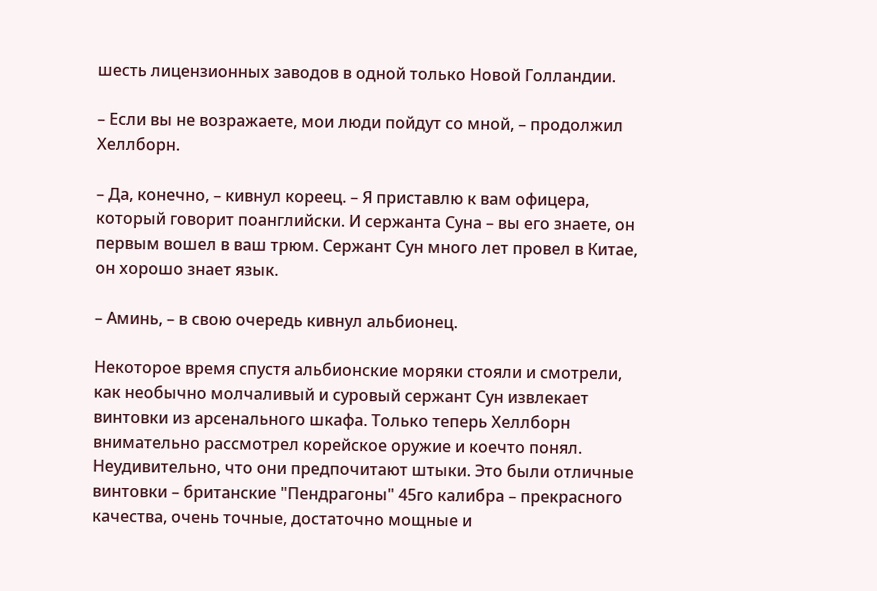шесть лицензионных заводов в одной только Новой Голландии.

– Если вы не возражаете, мои люди пойдут со мной, – продолжил Хеллборн.

– Да, конечно, – кивнул кореец. – Я приставлю к вам офицера, который говорит поанглийски. И сержанта Суна – вы его знаете, он первым вошел в ваш трюм. Сержант Сун много лет провел в Китае, он хорошо знает язык.

– Аминь, – в свою очередь кивнул альбионец.

Некоторое время спустя альбионские моряки стояли и смотрели, как необычно молчаливый и суровый сержант Сун извлекает винтовки из арсенального шкафа. Только теперь Хеллборн внимательно рассмотрел корейское оружие и коечто понял. Неудивительно, что они предпочитают штыки. Это были отличные винтовки – британские "Пендрагоны" 45го калибра – прекрасного качества, очень точные, достаточно мощные и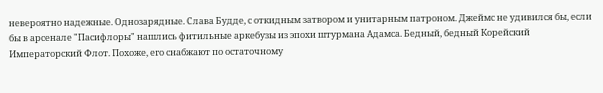невероятно надежные. Однозарядные. Слава Будде, с откидным затвором и унитарным патроном. Джеймс не удивился бы, если бы в арсенале "Пасифлоры" нашлись фитильные аркебузы из эпохи штурмана Адамса. Бедный, бедный Корейский Императорский Флот. Похоже, его снабжают по остаточному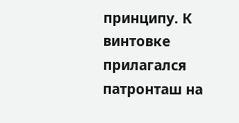принципу. К винтовке прилагался патронташ на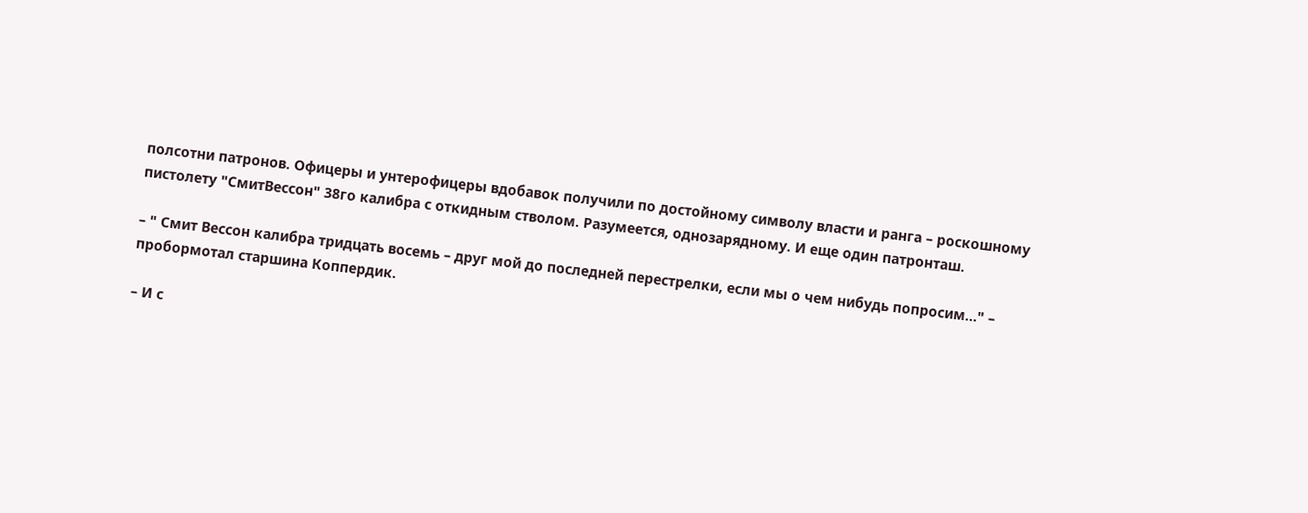полсотни патронов. Офицеры и унтерофицеры вдобавок получили по достойному символу власти и ранга – роскошному пистолету "СмитВессон" 38го калибра с откидным стволом. Разумеется, однозарядному. И еще один патронташ.

– " Смит Вессон калибра тридцать восемь – друг мой до последней перестрелки, если мы о чем нибудь попросим…" – пробормотал старшина Коппердик.

– И с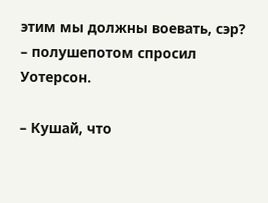этим мы должны воевать, сэр? – полушепотом спросил Уотерсон.

– Кушай, что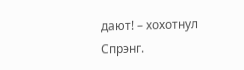дают! – хохотнул Спрэнг.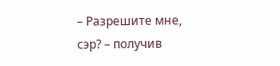– Разрешите мне, сэр? – получив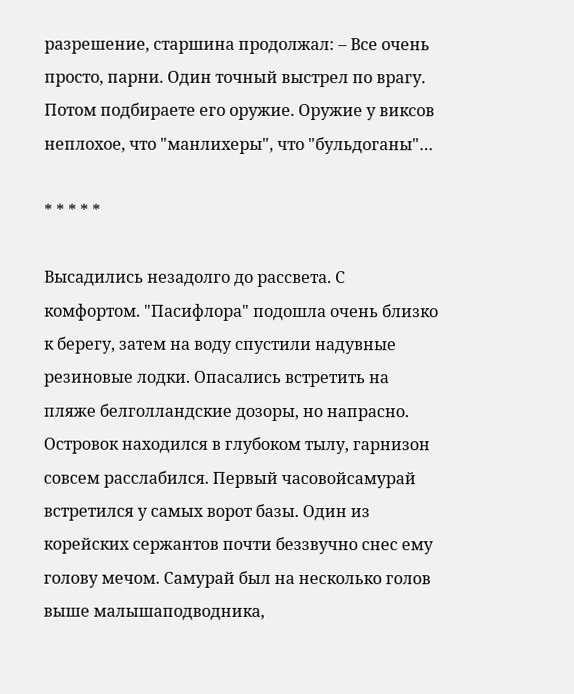разрешение, старшина продолжал: – Все очень просто, парни. Один точный выстрел по врагу. Потом подбираете его оружие. Оружие у виксов неплохое, что "манлихеры", что "бульдоганы"…

* * * * *

Высадились незадолго до рассвета. С комфортом. "Пасифлора" подошла очень близко к берегу, затем на воду спустили надувные резиновые лодки. Опасались встретить на пляже белголландские дозоры, но напрасно. Островок находился в глубоком тылу, гарнизон совсем расслабился. Первый часовойсамурай встретился у самых ворот базы. Один из корейских сержантов почти беззвучно снес ему голову мечом. Самурай был на несколько голов выше малышаподводника,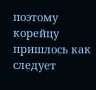поэтому корейцу пришлось как следует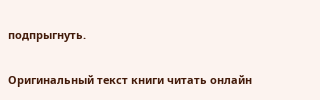подпрыгнуть.

Оригинальный текст книги читать онлайн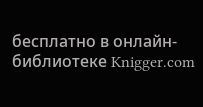бесплатно в онлайн-библиотеке Knigger.com